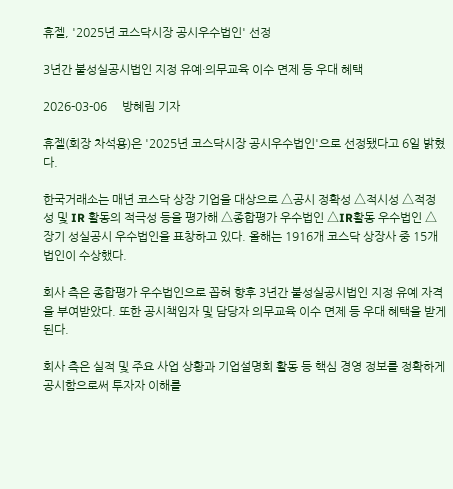휴젤, '2025년 코스닥시장 공시우수법인' 선정

3년간 불성실공시법인 지정 유예·의무교육 이수 면제 등 우대 혜택

2026-03-06     방혜림 기자

휴젤(회장 차석용)은 '2025년 코스닥시장 공시우수법인'으로 선정됐다고 6일 밝혔다.

한국거래소는 매년 코스닥 상장 기업을 대상으로 △공시 정확성 △적시성 △적정성 및 IR 활동의 적극성 등을 평가해 △종합평가 우수법인 △IR활동 우수법인 △장기 성실공시 우수법인을 표창하고 있다. 올해는 1916개 코스닥 상장사 중 15개 법인이 수상했다.

회사 측은 종합평가 우수법인으로 꼽혀 향후 3년간 불성실공시법인 지정 유예 자격을 부여받았다. 또한 공시책임자 및 담당자 의무교육 이수 면제 등 우대 혜택을 받게 된다.

회사 측은 실적 및 주요 사업 상황과 기업설명회 활동 등 핵심 경영 정보를 정확하게 공시함으로써 투자자 이해를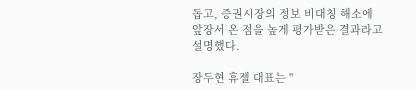돕고, 증권시장의 정보 비대칭 해소에 앞장서 온 점을 높게 평가받은 결과라고 설명했다.

장두현 휴젤 대표는 "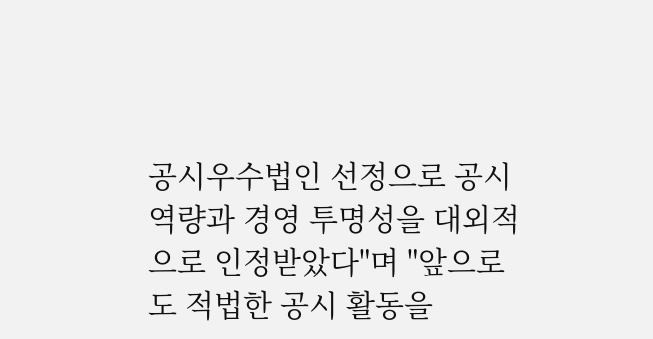공시우수법인 선정으로 공시 역량과 경영 투명성을 대외적으로 인정받았다"며 "앞으로도 적법한 공시 활동을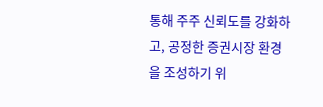통해 주주 신뢰도를 강화하고, 공정한 증권시장 환경을 조성하기 위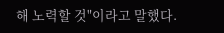해 노력할 것"이라고 말했다.